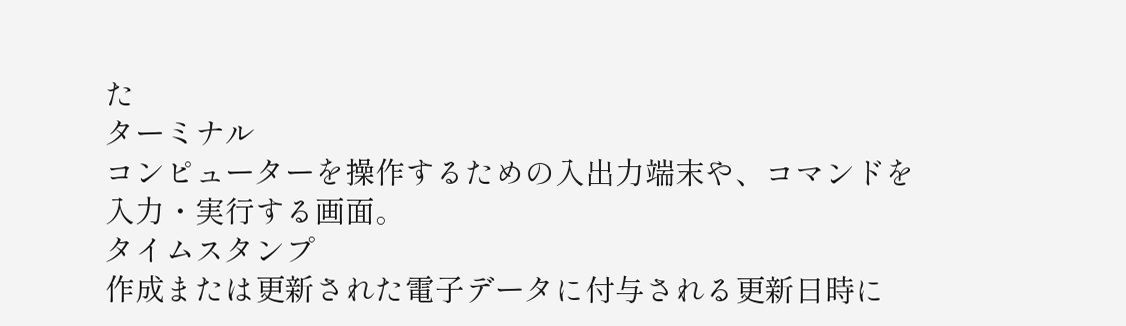た
ターミナル
コンピューターを操作するための入出力端末や、コマンドを入力・実行する画面。
タイムスタンプ
作成または更新された電子データに付与される更新日時に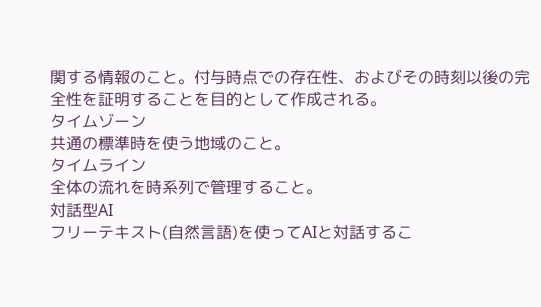関する情報のこと。付与時点での存在性、およびその時刻以後の完全性を証明することを目的として作成される。
タイムゾーン
共通の標準時を使う地域のこと。
タイムライン
全体の流れを時系列で管理すること。
対話型AI
フリーテキスト(自然言語)を使ってAIと対話するこ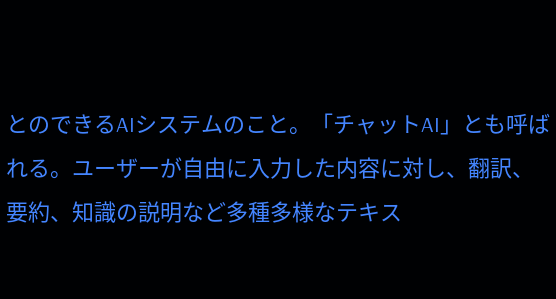とのできるAIシステムのこと。「チャットAI」とも呼ばれる。ユーザーが自由に入力した内容に対し、翻訳、要約、知識の説明など多種多様なテキス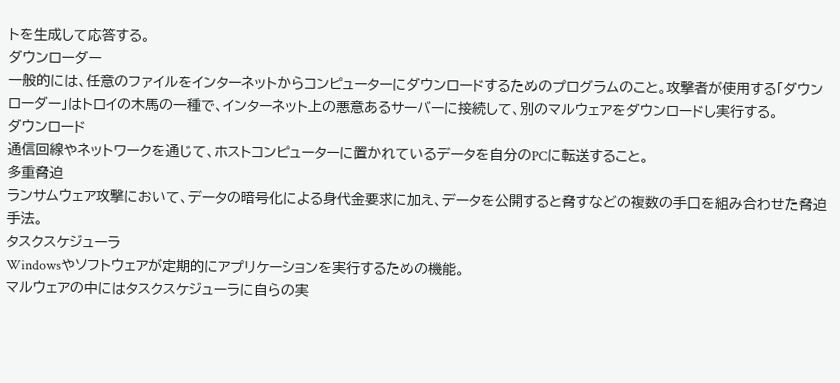トを生成して応答する。
ダウンローダー
一般的には、任意のファイルをインターネットからコンピューターにダウンロードするためのプログラムのこと。攻撃者が使用する「ダウンローダー」はトロイの木馬の一種で、インターネット上の悪意あるサーバーに接続して、別のマルウェアをダウンロードし実行する。
ダウンロード
通信回線やネットワークを通じて、ホストコンピューターに置かれているデータを自分のPCに転送すること。
多重脅迫
ランサムウェア攻撃において、データの暗号化による身代金要求に加え、データを公開すると脅すなどの複数の手口を組み合わせた脅迫手法。
タスクスケジューラ
Windowsやソフトウェアが定期的にアプリケーションを実行するための機能。
マルウェアの中にはタスクスケジューラに自らの実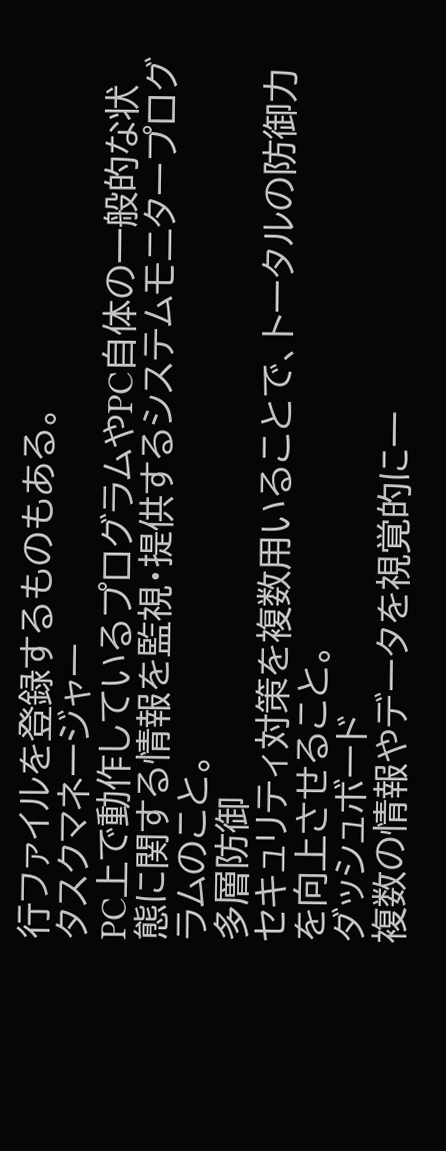行ファイルを登録するものもある。
タスクマネージャー
PC上で動作しているプログラムやPC自体の一般的な状態に関する情報を監視・提供するシステムモニタープログラムのこと。
多層防御
セキュリティ対策を複数用いることで、トータルの防御力を向上させること。
ダッシュボード
複数の情報やデータを視覚的に一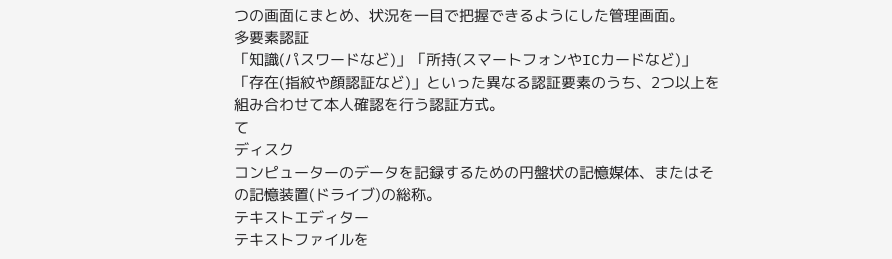つの画面にまとめ、状況を一目で把握できるようにした管理画面。
多要素認証
「知識(パスワードなど)」「所持(スマートフォンやICカードなど)」「存在(指紋や顔認証など)」といった異なる認証要素のうち、2つ以上を組み合わせて本人確認を行う認証方式。
て
ディスク
コンピューターのデータを記録するための円盤状の記憶媒体、またはその記憶装置(ドライブ)の総称。
テキストエディター
テキストファイルを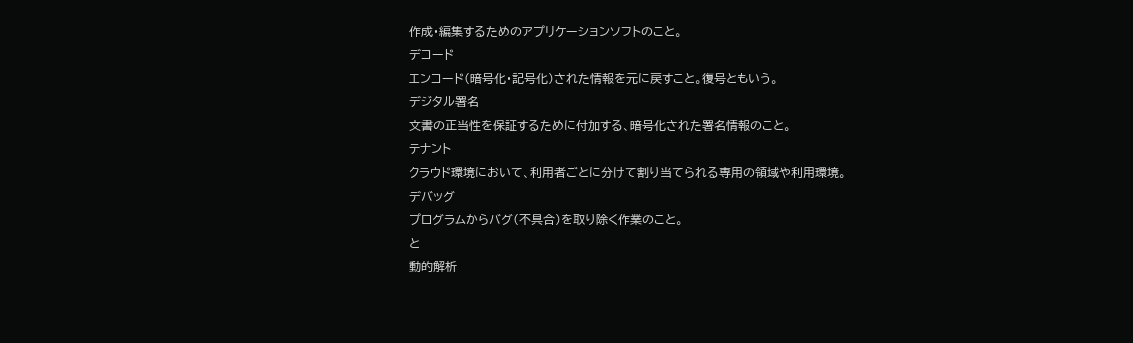作成・編集するためのアプリケーションソフトのこと。
デコード
エンコード(暗号化・記号化)された情報を元に戻すこと。復号ともいう。
デジタル署名
文書の正当性を保証するために付加する、暗号化された署名情報のこと。
テナント
クラウド環境において、利用者ごとに分けて割り当てられる専用の領域や利用環境。
デバッグ
プログラムからバグ(不具合)を取り除く作業のこと。
と
動的解析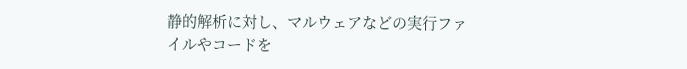静的解析に対し、マルウェアなどの実行ファイルやコードを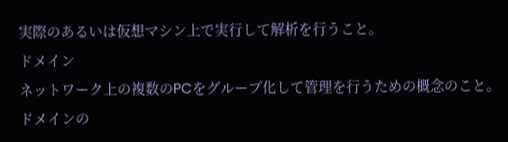実際のあるいは仮想マシン上で実行して解析を行うこと。
ドメイン
ネットワーク上の複数のPCをグループ化して管理を行うための概念のこと。
ドメインの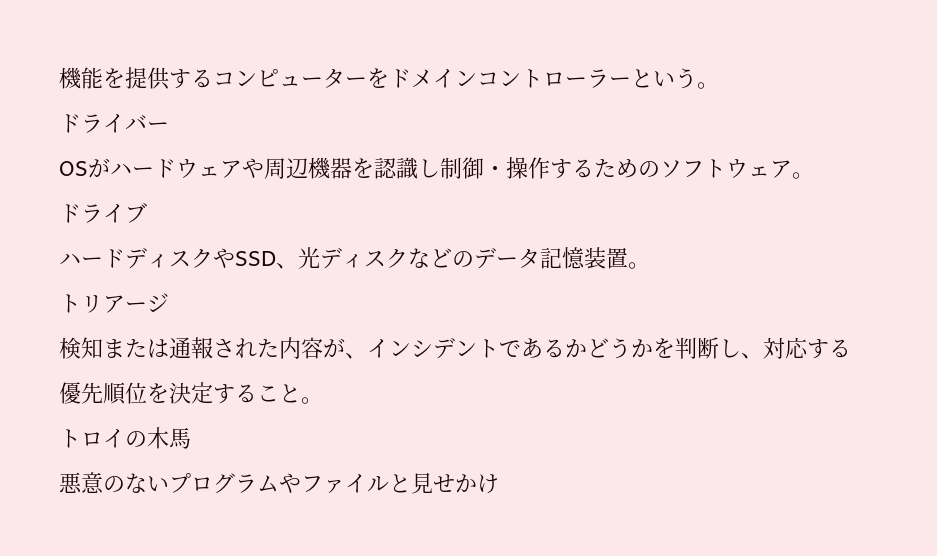機能を提供するコンピューターをドメインコントローラーという。
ドライバー
OSがハードウェアや周辺機器を認識し制御・操作するためのソフトウェア。
ドライブ
ハードディスクやSSD、光ディスクなどのデータ記憶装置。
トリアージ
検知または通報された内容が、インシデントであるかどうかを判断し、対応する優先順位を決定すること。
トロイの木馬
悪意のないプログラムやファイルと見せかけ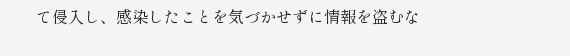て侵入し、感染したことを気づかせずに情報を盗むな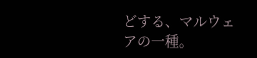どする、マルウェアの一種。